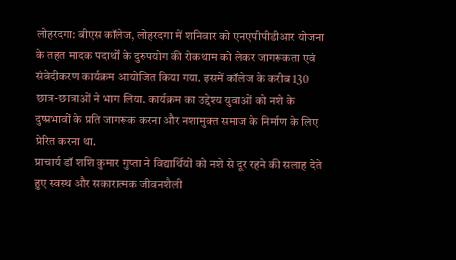लोहरदगा: बीएस कॉलेज, लोहरदगा में शनिवार को एनएपीपीडीआर योजना के तहत मादक पदार्थों के दुरुपयोग की रोकथाम को लेकर जागरूकता एवं संवेदीकरण कार्यक्रम आयोजित किया गया. इसमें कॉलेज के करीब 130 छात्र-छात्राओं ने भाग लिया. कार्यक्रम का उद्देश्य युवाओं को नशे के दुष्प्रभावों के प्रति जागरूक करना और नशामुक्त समाज के निर्माण के लिए प्रेरित करना था.
प्राचार्य डॉ शशि कुमार गुप्ता ने विद्यार्थियों को नशे से दूर रहने की सलाह देते हुए स्वस्थ और सकारात्मक जीवनशैली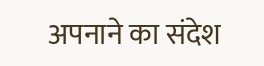अपनाने का संदेश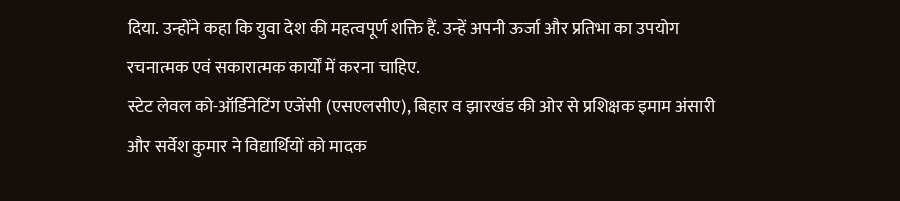दिया. उन्होंने कहा कि युवा देश की महत्वपूर्ण शक्ति हैं. उन्हें अपनी ऊर्जा और प्रतिभा का उपयोग रचनात्मक एवं सकारात्मक कार्यों में करना चाहिए.
स्टेट लेवल को-ऑर्डिनेटिंग एजेंसी (एसएलसीए), बिहार व झारखंड की ओर से प्रशिक्षक इमाम अंसारी और सर्वेश कुमार ने विद्यार्थियों को मादक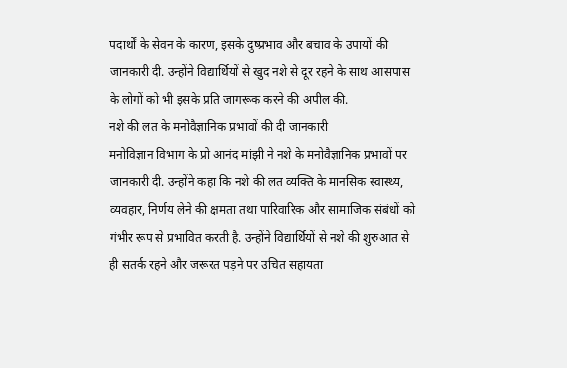पदार्थों के सेवन के कारण, इसके दुष्प्रभाव और बचाव के उपायों की जानकारी दी. उन्होंने विद्यार्थियों से खुद नशे से दूर रहने के साथ आसपास के लोगों को भी इसके प्रति जागरूक करने की अपील की.
नशे की लत के मनोवैज्ञानिक प्रभावों की दी जानकारी
मनोविज्ञान विभाग के प्रो आनंद मांझी ने नशे के मनोवैज्ञानिक प्रभावों पर जानकारी दी. उन्होंने कहा कि नशे की लत व्यक्ति के मानसिक स्वास्थ्य, व्यवहार, निर्णय लेने की क्षमता तथा पारिवारिक और सामाजिक संबंधों को गंभीर रूप से प्रभावित करती है. उन्होंने विद्यार्थियों से नशे की शुरुआत से ही सतर्क रहने और जरूरत पड़ने पर उचित सहायता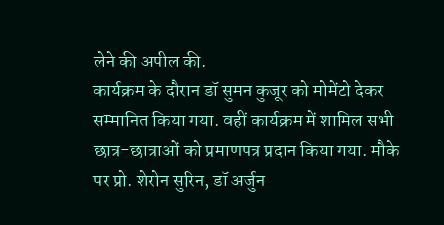लेने की अपील की.
कार्यक्रम के दौरान डॉ सुमन कुजूर को मोमेंटो देकर सम्मानित किया गया. वहीं कार्यक्रम में शामिल सभी छात्र-छात्राओं को प्रमाणपत्र प्रदान किया गया. मौके पर प्रो. शेरोन सुरिन, डॉ अर्जुन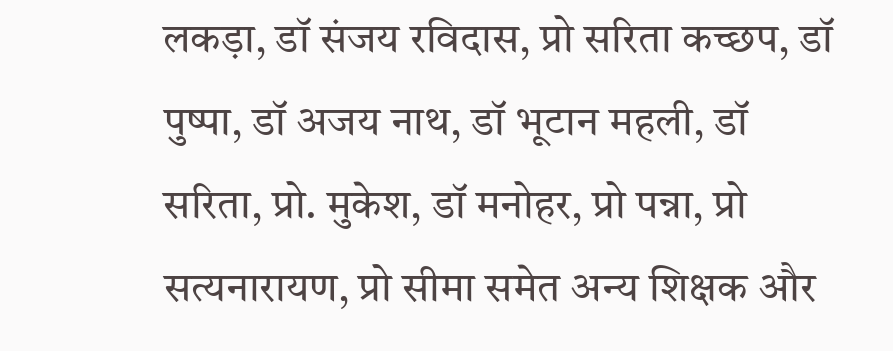लकड़ा, डॉ संजय रविदास, प्रो सरिता कच्छप, डॉ पुष्पा, डॉ अजय नाथ, डॉ भूटान महली, डॉ सरिता, प्रो. मुकेश, डॉ मनोहर, प्रो पन्ना, प्रो सत्यनारायण, प्रो सीमा समेत अन्य शिक्षक और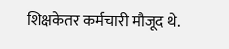शिक्षकेतर कर्मचारी मौजूद थे.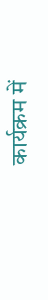कार्यक्रम में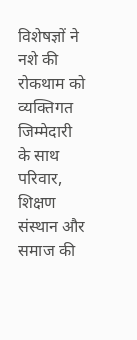विशेषज्ञों ने नशे की रोकथाम को व्यक्तिगत जिम्मेदारी के साथ परिवार, शिक्षण संस्थान और समाज की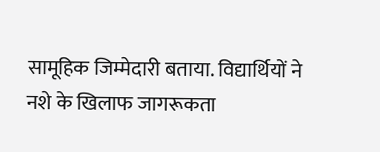सामूहिक जिम्मेदारी बताया. विद्यार्थियों ने नशे के खिलाफ जागरूकता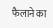फैलाने का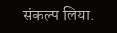संकल्प लिया.